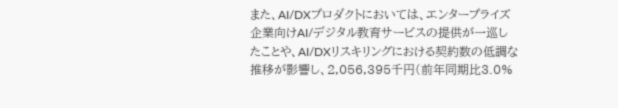また、AI/DXプロダクトにおいては、エンタープライズ企業向けAI/デジタル教育サービスの提供が一巡したことや、AI/DXリスキリングにおける契約数の低調な推移が影響し、2,056,395千円(前年同期比3.0%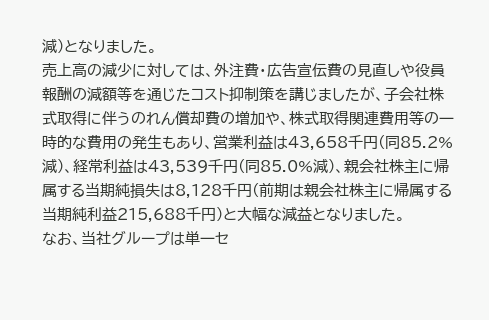減)となりました。
売上高の減少に対しては、外注費・広告宣伝費の見直しや役員報酬の減額等を通じたコスト抑制策を講じましたが、子会社株式取得に伴うのれん償却費の増加や、株式取得関連費用等の一時的な費用の発生もあり、営業利益は43,658千円(同85.2%減)、経常利益は43,539千円(同85.0%減)、親会社株主に帰属する当期純損失は8,128千円(前期は親会社株主に帰属する当期純利益215,688千円)と大幅な減益となりました。
なお、当社グループは単一セ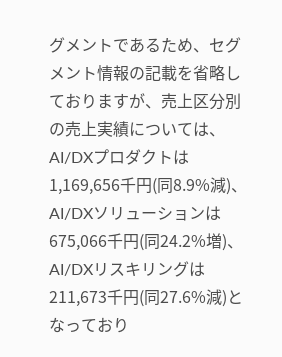グメントであるため、セグメント情報の記載を省略しておりますが、売上区分別の売上実績については、AI/DXプロダクトは1,169,656千円(同8.9%減)、AI/DXソリューションは675,066千円(同24.2%増)、AI/DXリスキリングは211,673千円(同27.6%減)となっており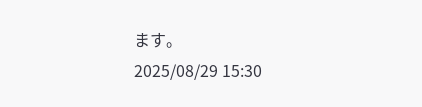ます。
2025/08/29 15:30